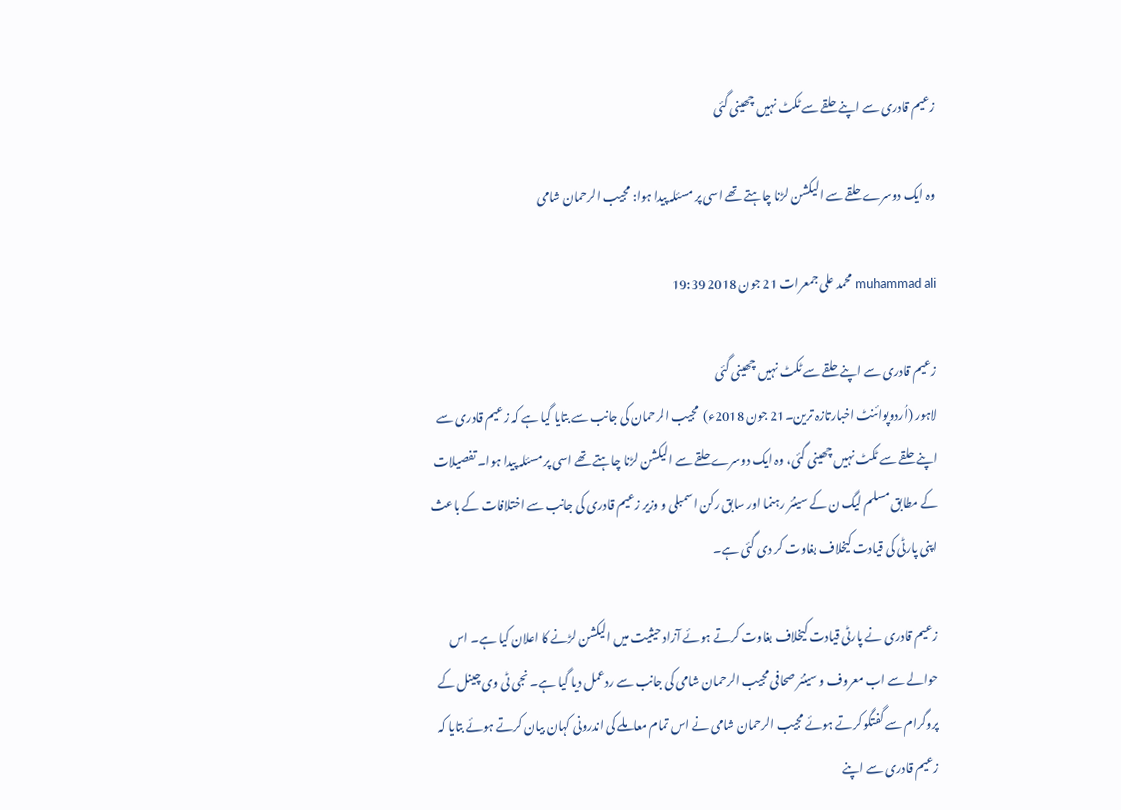زعیم قادری سے اپنے حلقے سے ٹکٹ نہیں چھینی گئی

وہ ایک دوسرے حلقے سے الیکشن لڑنا چاہتے تھے اسی پر مسئلہ پیدا ہوا: مجیب الرحمان شامی

muhammad ali محمد علی جمعرات 21 جون 2018 19:39

زعیم قادری سے اپنے حلقے سے ٹکٹ نہیں چھینی گئی
لاہور (اُردوپوائنٹ اخبارتازہ ترین۔21 جون 2018ء)  مجیب الرحمان کی جانب سے بتایا گیا ہے کہ زعیم قادری سے اپنے حلقے سے ٹکٹ نہیں چھینی گئی، وہ ایک دوسرے حلقے سے الیکشن لڑنا چاہتے تھے اسی پر مسئلہ پیدا ہوا۔ تفصیلات کے مطابق مسلم لیگ ن کے سینئر رہنما اور سابق رکن اسمبلی و وزیر زعیم قادری کی جانب سے اختلافات کے باعث اپنی پارٹی کی قیادت کیخلاف بغاوت کر دی گئی ہے۔

زعیم قادری نے پارٹی قیادت کیخلاف بغاوت کرتے ہوئے آزاد حیثیت میں الیکشن لڑنے کا اعلان کیا ہے۔ اس حوالے سے اب معروف و سینئر صحافی مجیب الرحمان شامی کی جانب سے ردعمل دیا گیا ہے۔ نجی ٹی وی چینل کے پروگرام سے گفتگو کرتے ہوئے مجیب الرحمان شامی نے اس تمام معاملے کی اندرونی کہان بیان کرتے ہوئے بتایا کہ زعیم قادری سے اپنے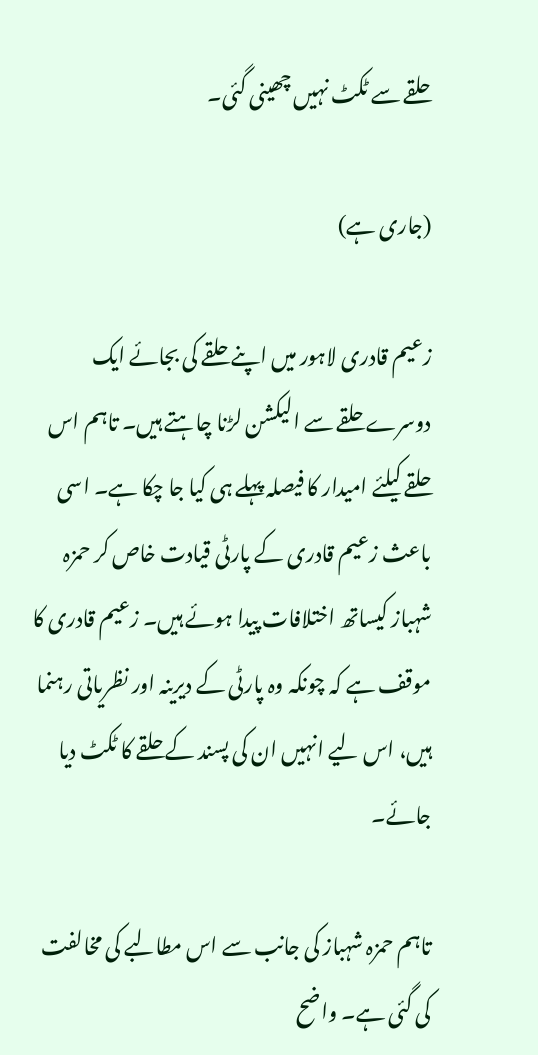حلقے سے ٹکٹ نہیں چھینی گئی۔

(جاری ہے)

زعیم قادری لاہور میں اپنے حلقے کی بجائے ایک دوسرے حلقے سے الیکشن لڑنا چاہتے ہیں۔ تاہم اس حلقے کیلئے امیدار کا فیصلہ پہلے ہی کیا جا چکا ہے۔ اسی باعث زعیم قادری کے پارٹی قیادت خاص کر حمزہ شہباز کیساتھ اختلافات پیدا ہوئے ہیں۔ زعیم قادری کا موقف ہے کہ چونکہ وہ پارٹی کے دیرینہ اور نظریاتی رہنما ہیں، اس لیے انہیں ان کی پسند کے حلقے کا ٹکٹ دیا جائے۔

تاہم حمزہ شہباز کی جانب سے اس مطالبے کی مخالفت کی گئی ہے۔ واضح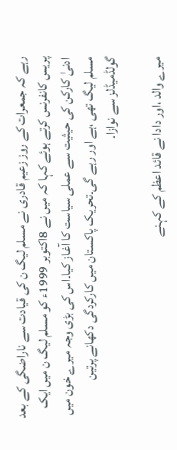رہے کہ جمعرات کے روز زعیم قادری نے مسلم لیگ ن کی قیادت سے ناراضگی کے بعد پریس کانفرنس کرتے ہوئے کہا کہ میں نے 8اکتوبر 1999ء کو مسلم لیگ ن میں ایک ادنیٰ کارکن کی حیثیت سے عملی سیاست کا آغاز کیا۔اس کی بڑی وجہ میرے خون میں مسلم لیگ تھی ،ہے اور رہے گی۔تحریک پاکستان میں کارکردگی دکھانے پرتین گولڈمیڈلز سے نوازا۔

میرے والد ،اور دادا نے قائد اعظم کے کہنے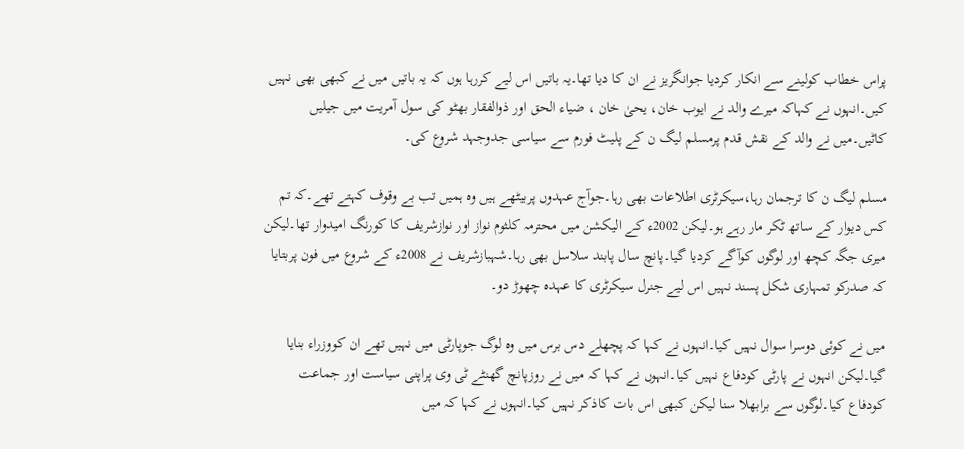پراس خطاب کولینے سے انکار کردیا جوانگریز نے ان کا دیا تھا۔یہ باتیں اس لیے کررہا ہوں کہ یہ باتیں میں نے کبھی بھی نہیں کیں۔انہوں نے کہاکہ میرے والد نے ایوب خان، یحیٰ خان ، ضیاء الحق اور ذوالفقار بھٹو کی سول آمریت میں جیلیں کاٹیں۔میں نے والد کے نقش قدم پرمسلم لیگ ن کے پلیٹ فورم سے سیاسی جدوجہد شروع کی۔

مسلم لیگ ن کا ترجمان رہا،سیکرٹری اطلاعات بھی رہا۔جوآج عہدوں پربیٹھے ہیں وہ ہمیں تب بے وقوف کہتے تھے۔کہ تم کس دیوار کے ساتھ ٹکر مار رہے ہو۔لیکن 2002ء کے الیکشن میں محترمہ کلثوم نواز اور نوازشریف کا کورنگ امیدوار تھا۔لیکن میری جگہ کچھ اور لوگوں کوآگے کردیا گیا۔پانچ سال پابند سلاسل بھی رہا۔شہبازشریف نے 2008ء کے شروع میں فون پربتایا کہ صدرکو تمہاری شکل پسند نہیں اس لیے جنرل سیکرٹری کا عہدہ چھوڑ دو۔

میں نے کوئی دوسرا سوال نہیں کیا۔انہوں نے کہا کہ پچھلے دس برس میں وہ لوگ جوپارٹی میں نہیں تھے ان کووزراء بنایا گیا۔لیکن انہوں نے پارٹی کودفاع نہیں کیا۔انہوں نے کہا کہ میں نے روزپانچ گھنٹے ٹی وی پراپنی سیاست اور جماعت کودفاع کیا۔لوگوں سے برابھلا سنا لیکن کبھی اس بات کاذکر نہیں کیا۔انہوں نے کہا کہ میں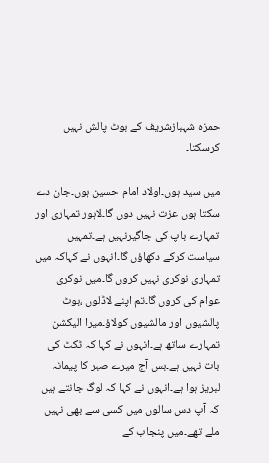حمزہ شہبازشریف کے بوٹ پالش نہیں کرسکتا۔

میں سید ہوں۔اولاد امام حسین ہوں۔جان دے سکتا ہوں عزت نہیں دوں گا۔لاہور تمہاری اور تمہارے باپ کی جاگیرنہیں ہے۔تمہیں سیاست کرکے دکھاؤں گا۔انہوں نے کہاکہ میں تمہاری نوکری نہیں کروں گا۔میں نوکری عوام کی کروں گا۔تم اپنے لاڈلوں ،بوٹ پالشیوں اور مالشیوں کولاؤ۔میرا الیکشن تمہارے ساتھ ہے۔انہوں نے کہا کہ ٹکٹ کی بات نہیں ہے۔بس آج میرے صبر کا پیمانہ لبریز ہوا ہے۔انہوں نے کہا کہ لوگ جانتے ہیں کہ آپ دس سالوں میں کسی سے بھی نہیں ملے تھے۔میں پنجاب کے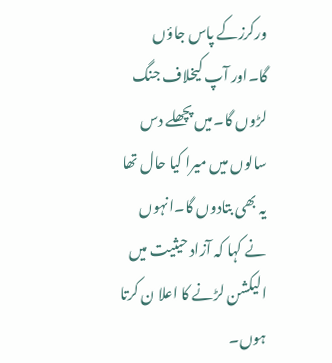ورکرزکے پاس جاؤں گا۔اور آپ کیخلاف جنگ لڑوں گا۔میں پچھلے دس سالوں میں میرا کیا حال تھا یہ بھی بتادوں گا۔انہوں نے کہا کہ آزاد حیثیت میں الیکشن لڑنے کا اعلا ن کرتا ہوں۔